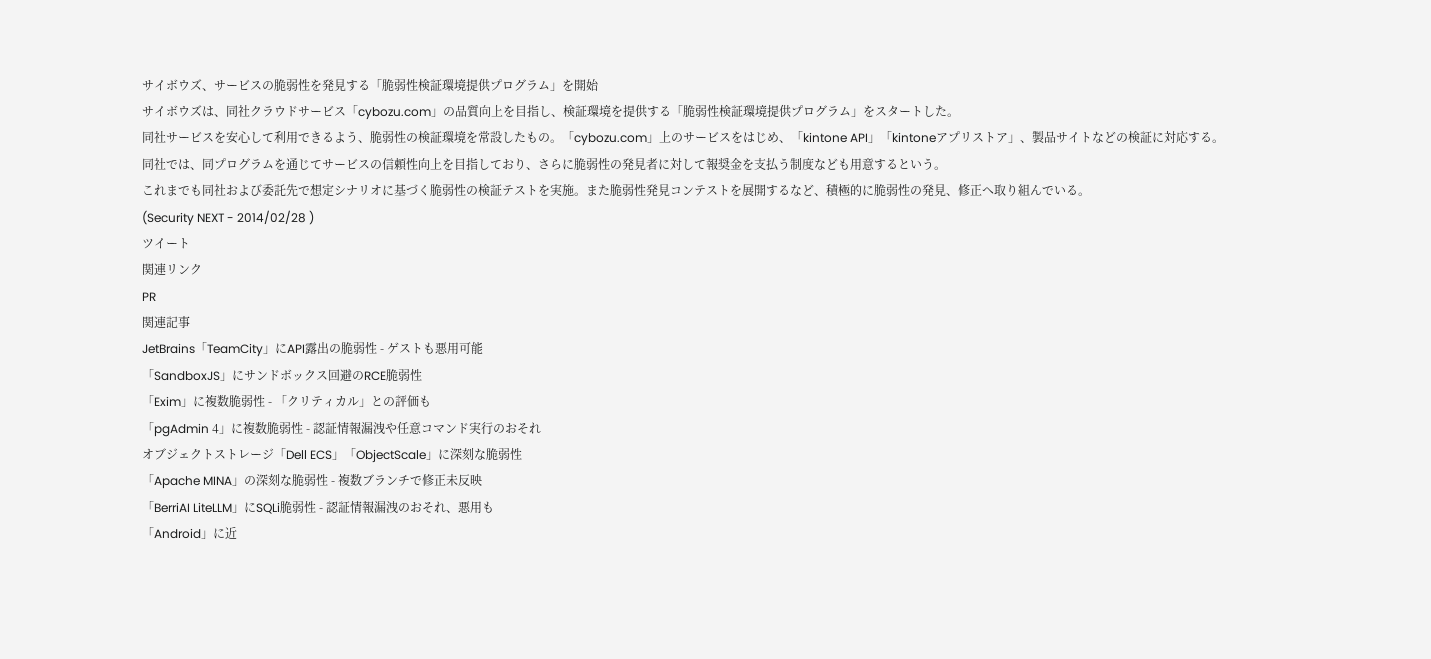サイボウズ、サービスの脆弱性を発見する「脆弱性検証環境提供プログラム」を開始
サイボウズは、同社クラウドサービス「cybozu.com」の品質向上を目指し、検証環境を提供する「脆弱性検証環境提供プログラム」をスタートした。
同社サービスを安心して利用できるよう、脆弱性の検証環境を常設したもの。「cybozu.com」上のサービスをはじめ、「kintone API」「kintoneアプリストア」、製品サイトなどの検証に対応する。
同社では、同プログラムを通じてサービスの信頼性向上を目指しており、さらに脆弱性の発見者に対して報奨金を支払う制度なども用意するという。
これまでも同社および委託先で想定シナリオに基づく脆弱性の検証テストを実施。また脆弱性発見コンテストを展開するなど、積極的に脆弱性の発見、修正へ取り組んでいる。
(Security NEXT - 2014/02/28 )
ツイート
関連リンク
PR
関連記事
JetBrains「TeamCity」にAPI露出の脆弱性 - ゲストも悪用可能
「SandboxJS」にサンドボックス回避のRCE脆弱性
「Exim」に複数脆弱性 - 「クリティカル」との評価も
「pgAdmin 4」に複数脆弱性 - 認証情報漏洩や任意コマンド実行のおそれ
オブジェクトストレージ「Dell ECS」「ObjectScale」に深刻な脆弱性
「Apache MINA」の深刻な脆弱性 - 複数ブランチで修正未反映
「BerriAI LiteLLM」にSQLi脆弱性 - 認証情報漏洩のおそれ、悪用も
「Android」に近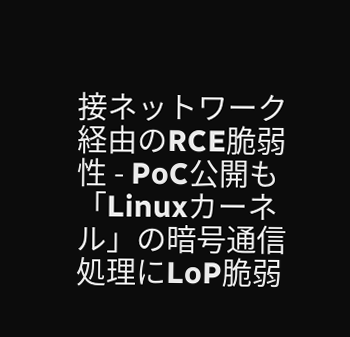接ネットワーク経由のRCE脆弱性 - PoC公開も
「Linuxカーネル」の暗号通信処理にLoP脆弱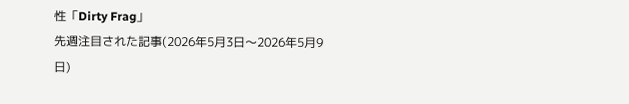性「Dirty Frag」
先週注目された記事(2026年5月3日〜2026年5月9日)